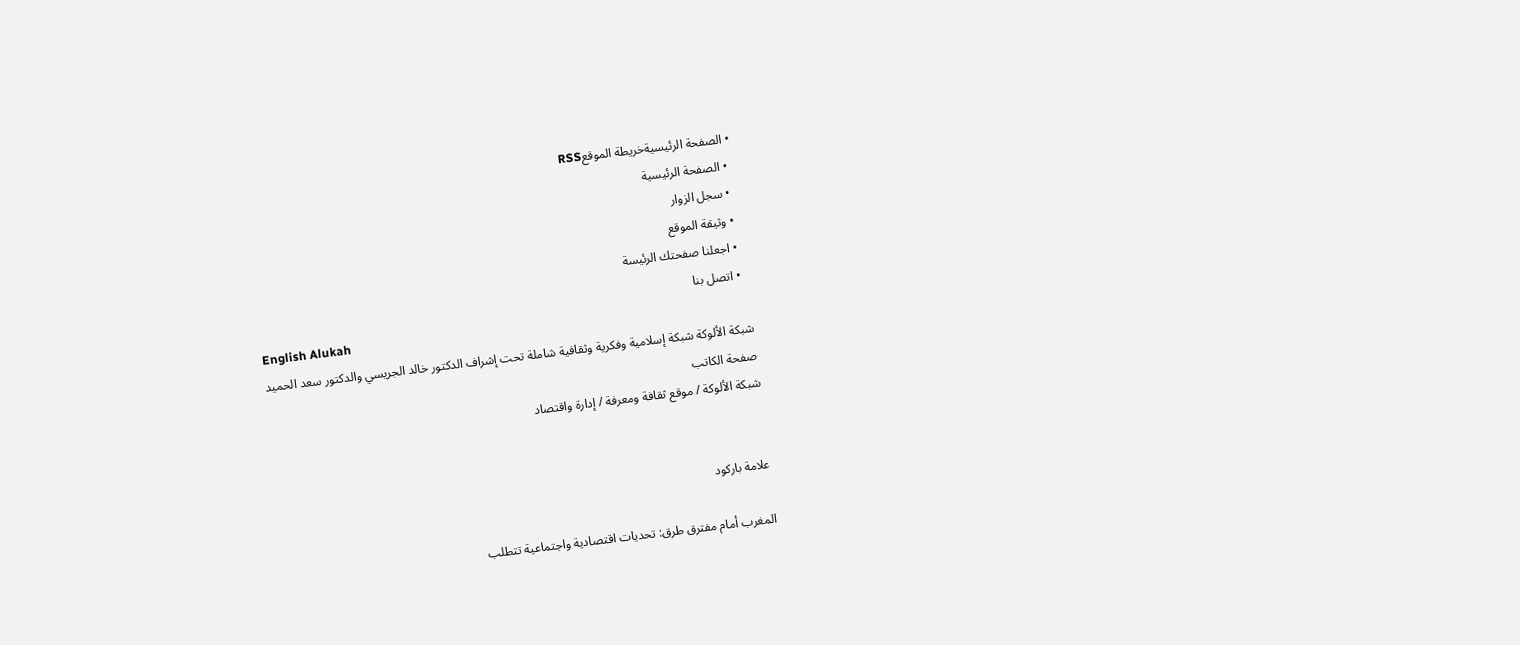• الصفحة الرئيسيةخريطة الموقعRSS
  • الصفحة الرئيسية
  • سجل الزوار
  • وثيقة الموقع
  • اجعلنا صفحتك الرئيسة
  • اتصل بنا
English Alukah
شبكة الألوكة شبكة إسلامية وفكرية وثقافية شاملة تحت إشراف الدكتور خالد الجريسي والدكتور سعد الحميد
صفحة الكاتب
شبكة الألوكة / موقع ثقافة ومعرفة / إدارة واقتصاد


علامة باركود

المغرب أمام مفترق طرق: تحديات اقتصادية واجتماعية تتطلب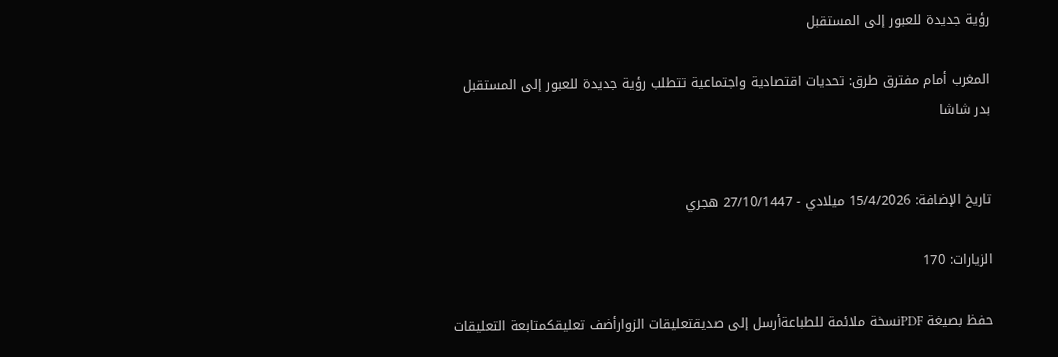رؤية جديدة للعبور إلى المستقبل

المغرب أمام مفترق طرق: تحديات اقتصادية واجتماعية تتطلب رؤية جديدة للعبور إلى المستقبل
بدر شاشا


تاريخ الإضافة: 15/4/2026 ميلادي - 27/10/1447 هجري

الزيارات: 170

حفظ بصيغة PDFنسخة ملائمة للطباعةأرسل إلى صديقتعليقات الزوارأضف تعليقكمتابعة التعليقات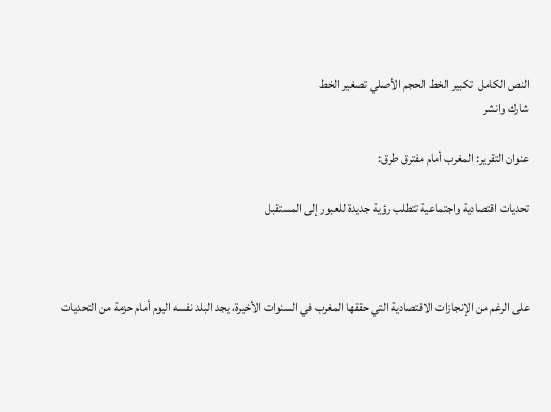النص الكامل  تكبير الخط الحجم الأصلي تصغير الخط
شارك وانشر

عنوان التقرير: المغرب أمام مفترق طرق:

تحديات اقتصادية واجتماعية تتطلب رؤية جديدة للعبور إلى المستقبل



على الرغم من الإنجازات الاقتصادية التي حققها المغرب في السنوات الأخيرة، يجد البلد نفسه اليوم أمام حزمة من التحديات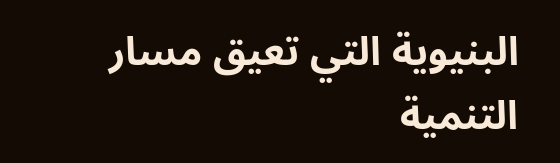البنيوية التي تعيق مسار التنمية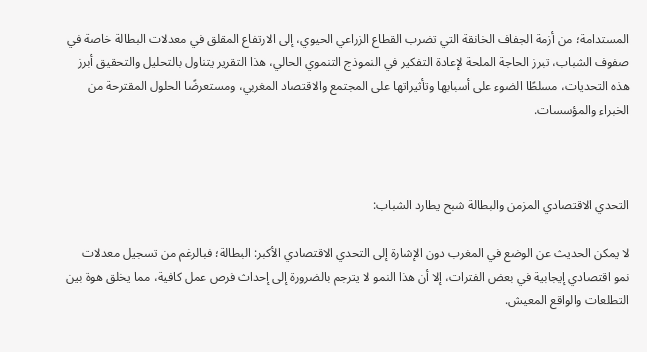المستدامة؛ من أزمة الجفاف الخانقة التي تضرب القطاع الزراعي الحيوي، إلى الارتفاع المقلق في معدلات البطالة خاصة في صفوف الشباب، تبرز الحاجة الملحة لإعادة التفكير في النموذج التنموي الحالي، هذا التقرير يتناول بالتحليل والتحقيق أبرز هذه التحديات، مسلطًا الضوء على أسبابها وتأثيراتها على المجتمع والاقتصاد المغربي، ومستعرضًا الحلول المقترحة من الخبراء والمؤسسات.



التحدي الاقتصادي المزمن والبطالة شبح يطارد الشباب:

لا يمكن الحديث عن الوضع في المغرب دون الإشارة إلى التحدي الاقتصادي الأكبر: البطالة؛ فبالرغم من تسجيل معدلات نمو اقتصادي إيجابية في بعض الفترات، إلا أن هذا النمو لا يترجم بالضرورة إلى إحداث فرص عمل كافية، مما يخلق هوة بين التطلعات والواقع المعيش.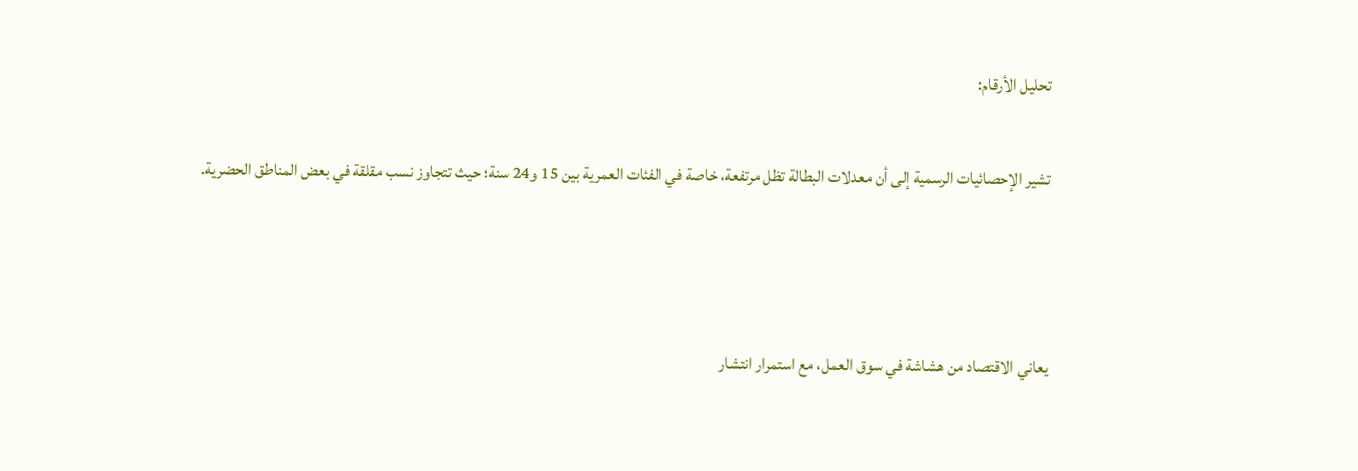تحليل الأرقام:

تشير الإحصائيات الرسمية إلى أن معدلات البطالة تظل مرتفعة، خاصة في الفئات العمرية بين 15 و24 سنة؛ حيث تتجاوز نسب مقلقة في بعض المناطق الحضرية.



يعاني الاقتصاد من هشاشة في سوق العمل، مع استمرار انتشار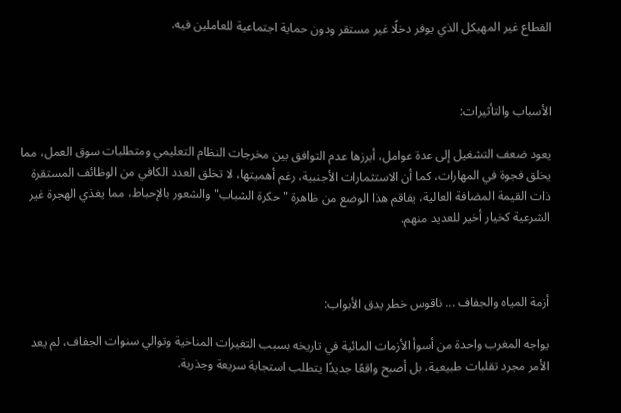القطاع غير المهيكل الذي يوفر دخلًا غير مستقر ودون حماية اجتماعية للعاملين فيه.



الأسباب والتأثيرات:

يعود ضعف التشغيل إلى عدة عوامل، أبرزها عدم التوافق بين مخرجات النظام التعليمي ومتطلبات سوق العمل، مما يخلق فجوة في المهارات، كما أن الاستثمارات الأجنبية، رغم أهميتها، لا تخلق العدد الكافي من الوظائف المستقرة ذات القيمة المضافة العالية، يفاقم هذا الوضع من ظاهرة "حكرة الشباب" والشعور بالإحباط، مما يغذي الهجرة غير الشرعية كخيار أخير للعديد منهم.



أزمة المياه والجفاف ... ناقوس خطر يدق الأبواب:

يواجه المغرب واحدة من أسوأ الأزمات المائية في تاريخه بسبب التغيرات المناخية وتوالي سنوات الجفاف، لم يعد الأمر مجرد تقلبات طبيعية، بل أصبح واقعًا جديدًا يتطلب استجابة سريعة وجذرية.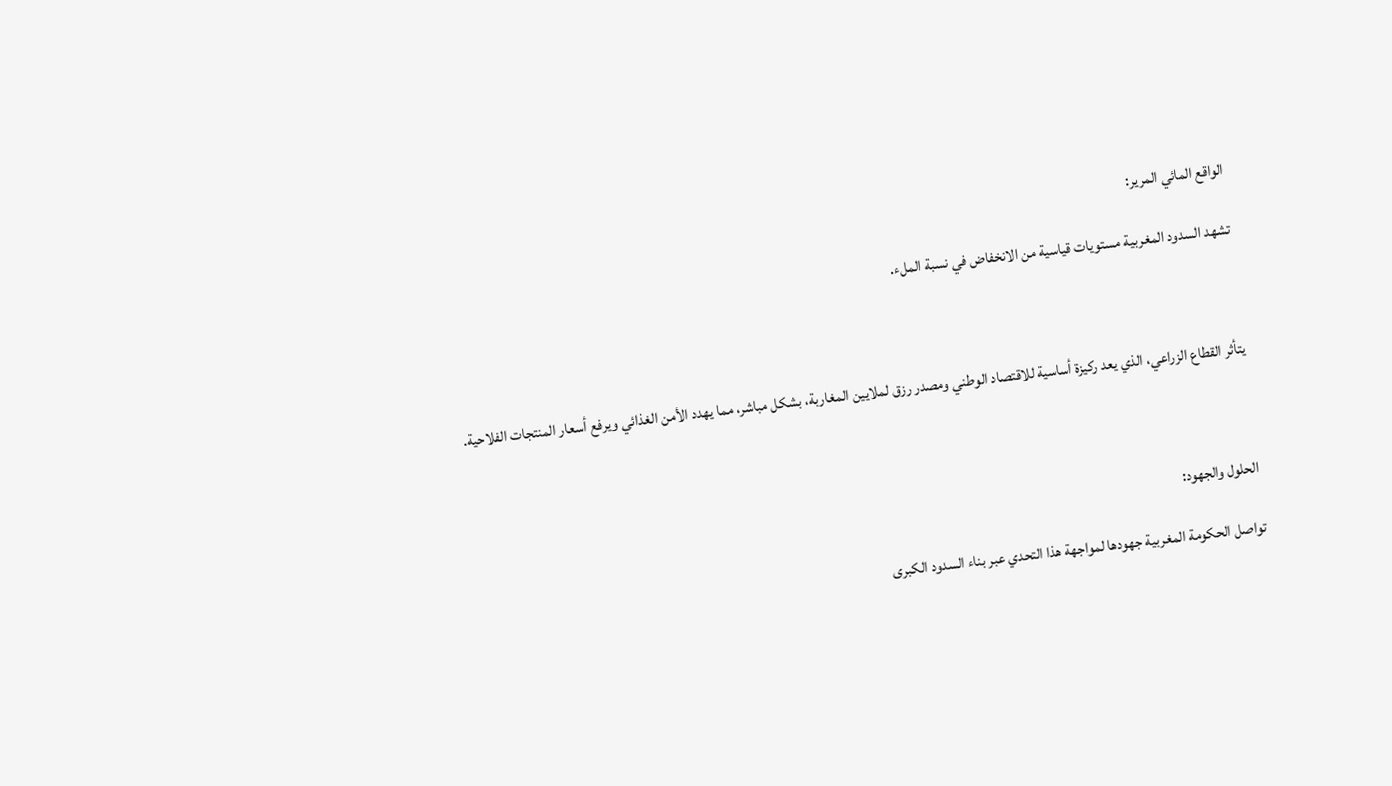الواقع المائي المرير:

تشهد السدود المغربية مستويات قياسية من الانخفاض في نسبة الملء.



يتأثر القطاع الزراعي، الذي يعد ركيزة أساسية للاقتصاد الوطني ومصدر رزق لملايين المغاربة، بشكل مباشر، مما يهدد الأمن الغذائي ويرفع أسعار المنتجات الفلاحية.



الحلول والجهود:

تواصل الحكومة المغربية جهودها لمواجهة هذا التحدي عبر بناء السدود الكبرى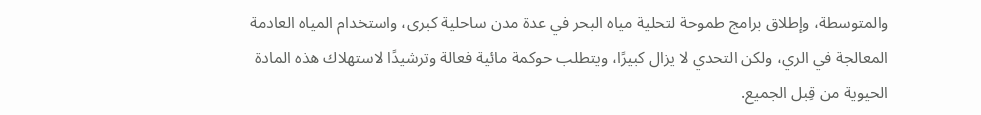والمتوسطة، وإطلاق برامج طموحة لتحلية مياه البحر في عدة مدن ساحلية كبرى، واستخدام المياه العادمة المعالجة في الري، ولكن التحدي لا يزال كبيرًا، ويتطلب حوكمة مائية فعالة وترشيدًا لاستهلاك هذه المادة الحيوية من قِبل الجميع.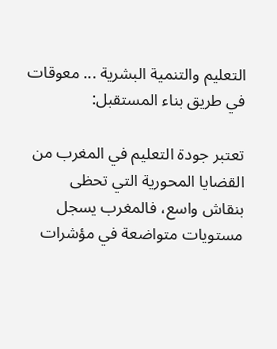التعليم والتنمية البشرية ... معوقات في طريق بناء المستقبل:

تعتبر جودة التعليم في المغرب من القضايا المحورية التي تحظى بنقاش واسع، فالمغرب يسجل مستويات متواضعة في مؤشرات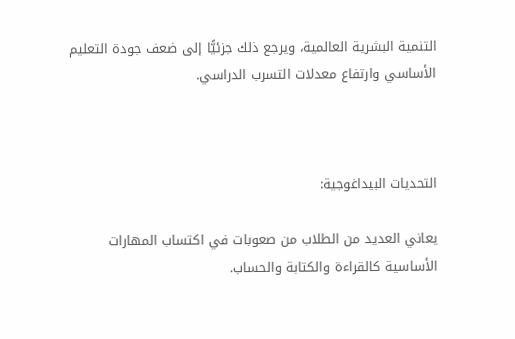التنمية البشرية العالمية، ويرجع ذلك جزئيًّا إلى ضعف جودة التعليم الأساسي وارتفاع معدلات التسرب الدراسي.



التحديات البيداغوجية:

يعاني العديد من الطلاب من صعوبات في اكتساب المهارات الأساسية كالقراءة والكتابة والحساب.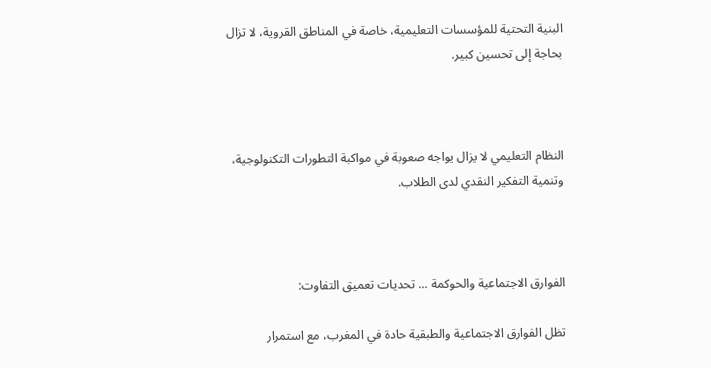البنية التحتية للمؤسسات التعليمية، خاصة في المناطق القروية، لا تزال بحاجة إلى تحسين كبير.



النظام التعليمي لا يزال يواجه صعوبة في مواكبة التطورات التكنولوجية، وتنمية التفكير النقدي لدى الطلاب.



الفوارق الاجتماعية والحوكمة ... تحديات تعميق التفاوت:

تظل الفوارق الاجتماعية والطبقية حادة في المغرب، مع استمرار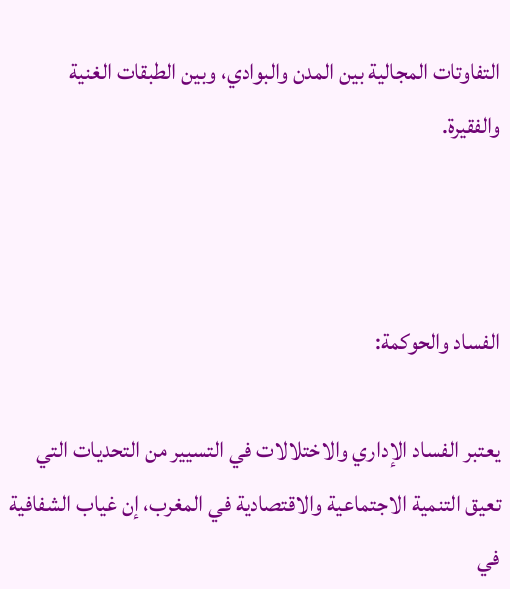التفاوتات المجالية بين المدن والبوادي، وبين الطبقات الغنية والفقيرة.



الفساد والحوكمة:

يعتبر الفساد الإداري والاختلالات في التسيير من التحديات التي تعيق التنمية الاجتماعية والاقتصادية في المغرب، إن غياب الشفافية في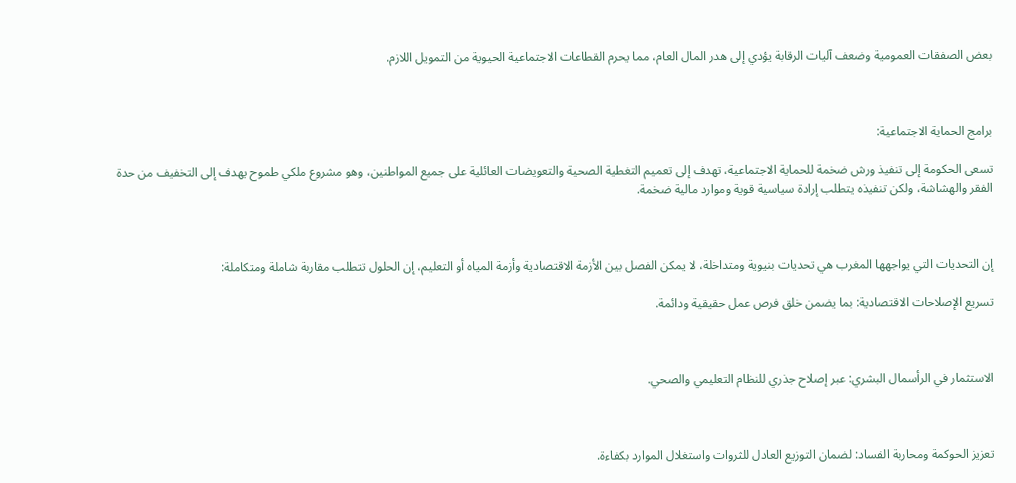بعض الصفقات العمومية وضعف آليات الرقابة يؤدي إلى هدر المال العام، مما يحرم القطاعات الاجتماعية الحيوية من التمويل اللازم.



برامج الحماية الاجتماعية:

تسعى الحكومة إلى تنفيذ ورش ضخمة للحماية الاجتماعية، تهدف إلى تعميم التغطية الصحية والتعويضات العائلية على جميع المواطنين، وهو مشروع ملكي طموح يهدف إلى التخفيف من حدة الفقر والهشاشة، ولكن تنفيذه يتطلب إرادة سياسية قوية وموارد مالية ضخمة.



إن التحديات التي يواجهها المغرب هي تحديات بنيوية ومتداخلة، لا يمكن الفصل بين الأزمة الاقتصادية وأزمة المياه أو التعليم، إن الحلول تتطلب مقاربة شاملة ومتكاملة:

تسريع الإصلاحات الاقتصادية: بما يضمن خلق فرص عمل حقيقية ودائمة.



الاستثمار في الرأسمال البشري: عبر إصلاح جذري للنظام التعليمي والصحي.



تعزيز الحوكمة ومحاربة الفساد: لضمان التوزيع العادل للثروات واستغلال الموارد بكفاءة.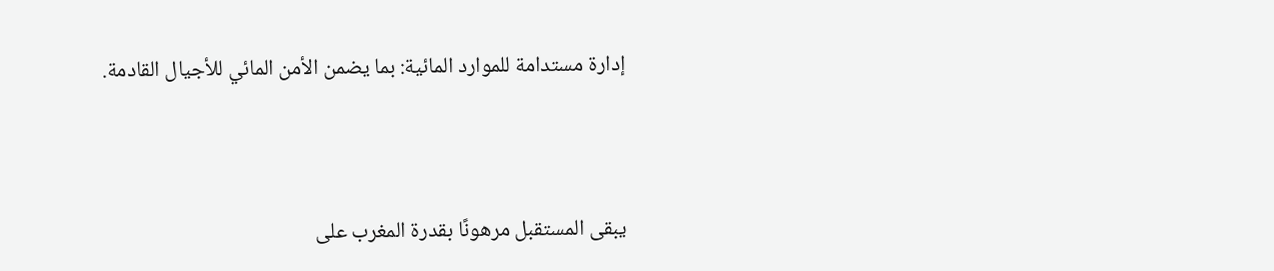إدارة مستدامة للموارد المائية: بما يضمن الأمن المائي للأجيال القادمة.



يبقى المستقبل مرهونًا بقدرة المغرب على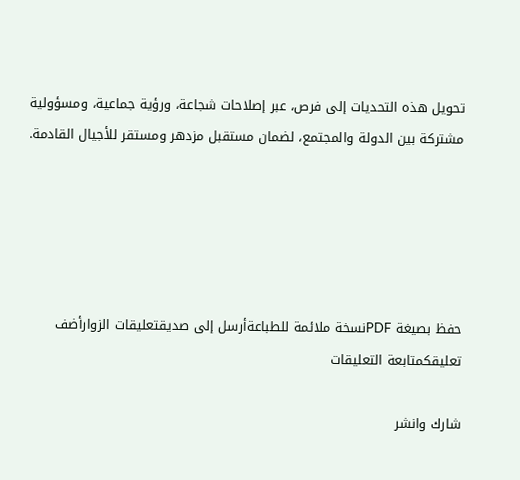تحويل هذه التحديات إلى فرص، عبر إصلاحات شجاعة، ورؤية جماعية، ومسؤولية مشتركة بين الدولة والمجتمع، لضمان مستقبل مزدهر ومستقر للأجيال القادمة.





حفظ بصيغة PDFنسخة ملائمة للطباعةأرسل إلى صديقتعليقات الزوارأضف تعليقكمتابعة التعليقات

شارك وانشر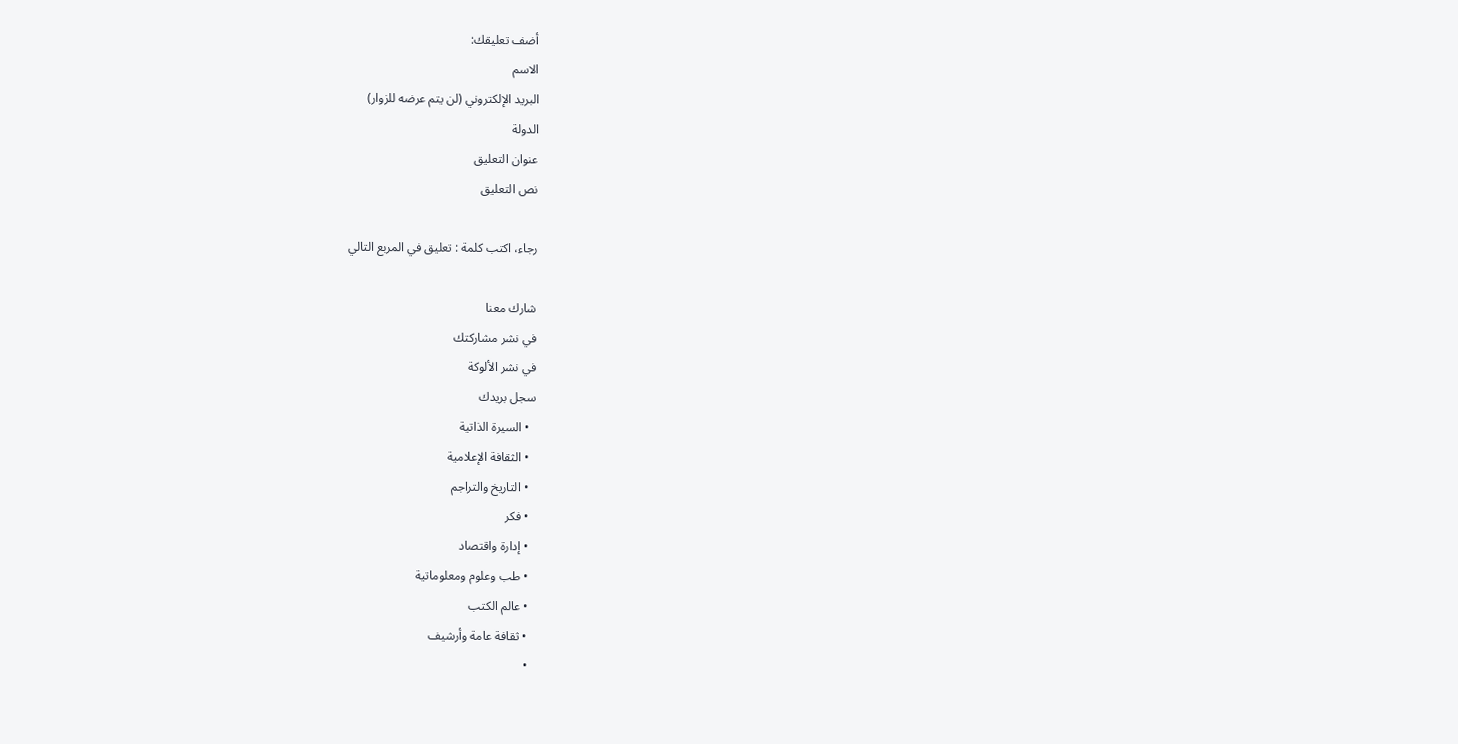أضف تعليقك:
الاسم
البريد الإلكتروني (لن يتم عرضه للزوار)
الدولة
عنوان التعليق
نص التعليق

رجاء، اكتب كلمة : تعليق في المربع التالي

شارك معنا
في نشر مشاركتك
في نشر الألوكة
سجل بريدك
  • السيرة الذاتية
  • الثقافة الإعلامية
  • التاريخ والتراجم
  • فكر
  • إدارة واقتصاد
  • طب وعلوم ومعلوماتية
  • عالم الكتب
  • ثقافة عامة وأرشيف
  •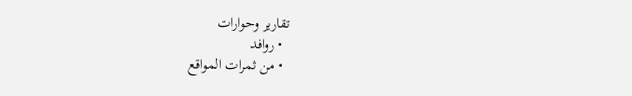تقارير وحوارات
  • روافد
  • من ثمرات المواقع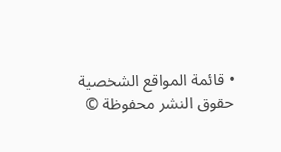• قائمة المواقع الشخصية
حقوق النشر محفوظة ©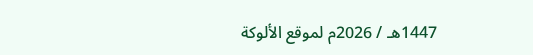1447هـ / 2026م لموقع الألوكة